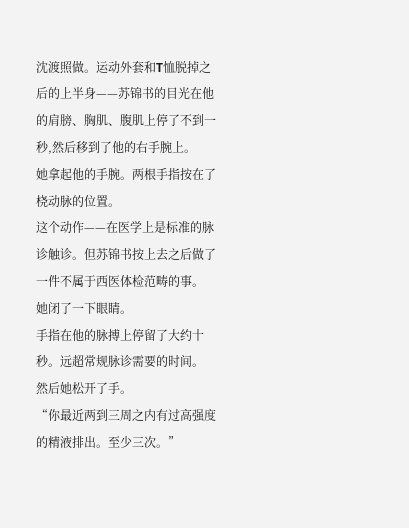沈渡照做。运动外套和T恤脱掉之后的上半身——苏锦书的目光在他的肩膀、胸肌、腹肌上停了不到一秒,然后移到了他的右手腕上。
她拿起他的手腕。两根手指按在了桡动脉的位置。
这个动作——在医学上是标准的脉诊触诊。但苏锦书按上去之后做了一件不属于西医体检范畴的事。
她闭了一下眼睛。
手指在他的脉搏上停留了大约十秒。远超常规脉诊需要的时间。
然后她松开了手。
“你最近两到三周之内有过高强度的精液排出。至少三次。”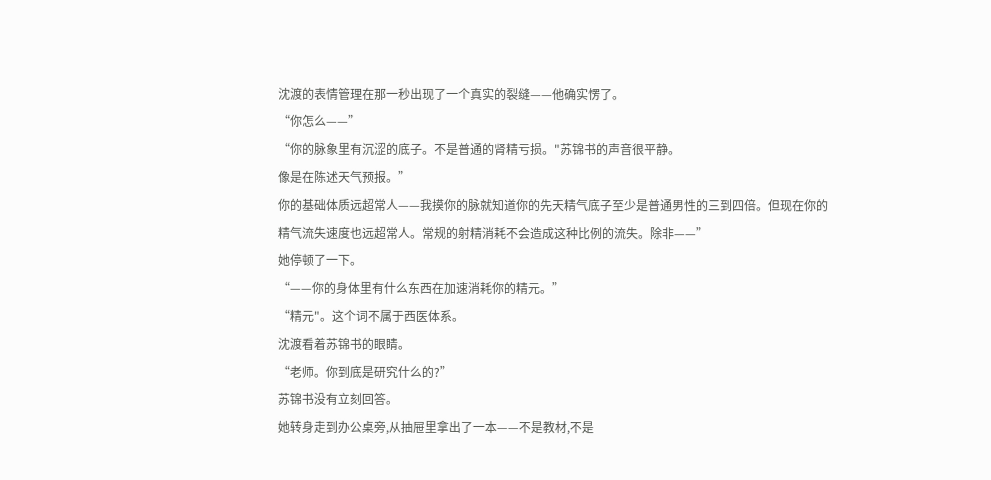沈渡的表情管理在那一秒出现了一个真实的裂缝——他确实愣了。
“你怎么——”
“你的脉象里有沉涩的底子。不是普通的肾精亏损。"苏锦书的声音很平静。
像是在陈述天气预报。”
你的基础体质远超常人——我摸你的脉就知道你的先天精气底子至少是普通男性的三到四倍。但现在你的精气流失速度也远超常人。常规的射精消耗不会造成这种比例的流失。除非——”
她停顿了一下。
“——你的身体里有什么东西在加速消耗你的精元。”
“精元"。这个词不属于西医体系。
沈渡看着苏锦书的眼睛。
“老师。你到底是研究什么的?”
苏锦书没有立刻回答。
她转身走到办公桌旁,从抽屉里拿出了一本——不是教材,不是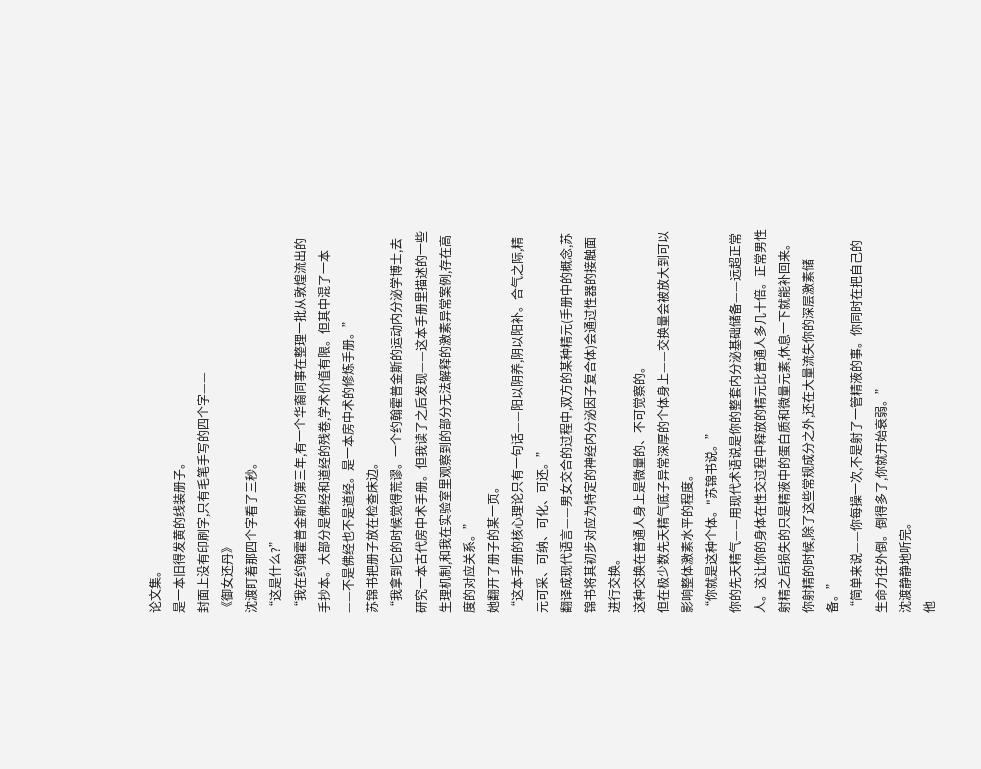论文集。
是一本旧得发黄的线装册子。
封面上没有印刷字,只有毛笔手写的四个字——
《御女还丹》
沈渡盯着那四个字看了三秒。
“这是什么?”
“我在约翰霍普金斯的第三年,有一个华裔同事在整理一批从敦煌流出的手抄本。大部分是佛经和道经的残卷,学术价值有限。但其中混了一本——不是佛经也不是道经。是一本房中术的修炼手册。”
苏锦书把册子放在检查床边。
“我拿到它的时候觉得荒谬。一个约翰霍普金斯的运动内分泌学博士,去研究一本古代房中术手册。但我读了之后发现——这本手册里描述的一些生理机制,和我在实验室里观察到的部分无法解释的激素异常案例,存在高度的对应关系。”
她翻开了册子的某一页。
“这本手册的核心理论只有一句话——阳以阴养,阴以阳补。合气之际,精元可采、可纳、可化、可还。”
翻译成现代语言——男女交合的过程中,双方的某种精元(手册中的概念,苏锦书将其初步对应为特定的神经内分泌因子复合体)会通过性器的接触面进行交换。
这种交换在普通人身上是微量的、不可觉察的。
但在极少数先天精气底子异常深厚的个体身上——交换量会被放大到可以影响整体激素水平的程度。
“你就是这种个体。"苏锦书说。”
你的先天精气——用现代术语说是你的整套内分泌基础储备——远超正常人。这让你的身体在性交过程中释放的精元比普通人多几十倍。正常男性射精之后损失的只是精液中的蛋白质和微量元素,休息一下就能补回来。你射精的时候,除了这些常规成分之外,还在大量流失你的深层激素储备。”
“简单来说——你每操一次,不是射了一管精液的事。你同时在把自己的生命力往外倒。倒得多了,你就开始衰弱。”
沈渡静静地听完。
他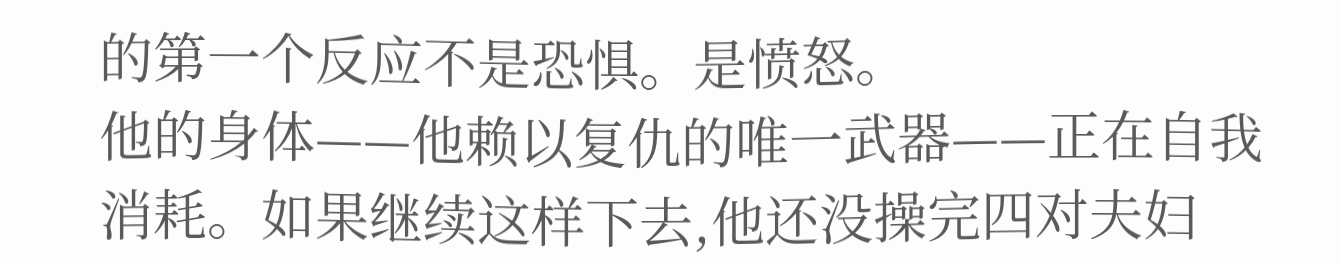的第一个反应不是恐惧。是愤怒。
他的身体——他赖以复仇的唯一武器——正在自我消耗。如果继续这样下去,他还没操完四对夫妇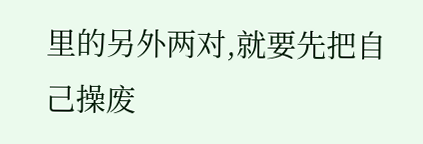里的另外两对,就要先把自己操废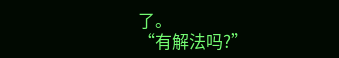了。
“有解法吗?”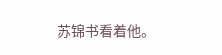苏锦书看着他。